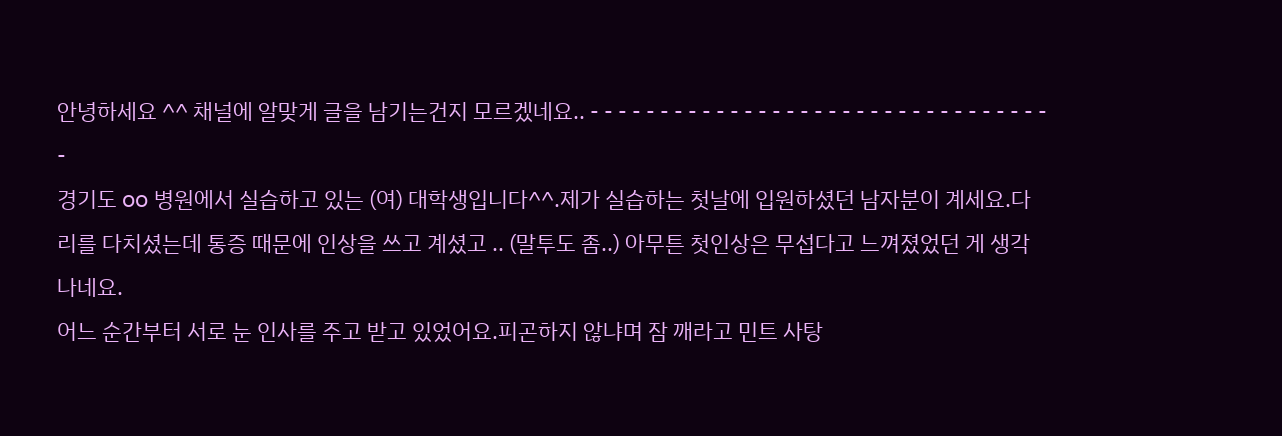안녕하세요 ^^ 채널에 알맞게 글을 남기는건지 모르겠네요.. - - - - - - - - - - - - - - - - - - - - - - - - - - - - - - - - - -
경기도 oo 병원에서 실습하고 있는 (여) 대학생입니다^^.제가 실습하는 첫날에 입원하셨던 남자분이 계세요.다리를 다치셨는데 통증 때문에 인상을 쓰고 계셨고 .. (말투도 좀..) 아무튼 첫인상은 무섭다고 느껴졌었던 게 생각나네요.
어느 순간부터 서로 눈 인사를 주고 받고 있었어요.피곤하지 않냐며 잠 깨라고 민트 사탕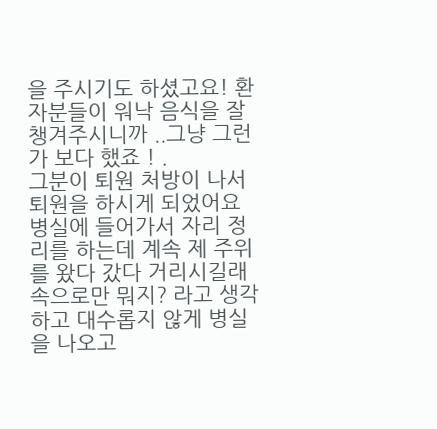을 주시기도 하셨고요! 환자분들이 워낙 음식을 잘 챙겨주시니까 ..그냥 그런가 보다 했죠 ! .
그분이 퇴원 처방이 나서 퇴원을 하시게 되었어요 병실에 들어가서 자리 정리를 하는데 계속 제 주위를 왔다 갔다 거리시길래 속으로만 뭐지? 라고 생각 하고 대수롭지 않게 병실을 나오고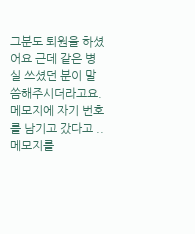그분도 퇴원을 하셨어요 근데 같은 병실 쓰셨던 분이 말씀해주시더라고요.메모지에 자기 번호를 남기고 갔다고 .. 메모지를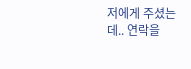저에게 주셨는데.. 연락을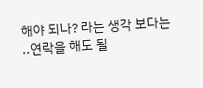해야 되나? 라는 생각 보다는 ..연락을 해도 될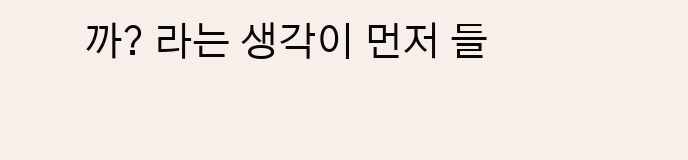까? 라는 생각이 먼저 들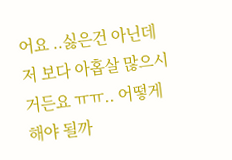어요 ..싫은건 아닌데 저 보다 아홉살 많으시거든요 ㅠㅠ.. 어떻게 해야 될까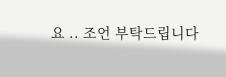요 .. 조언 부탁드립니다